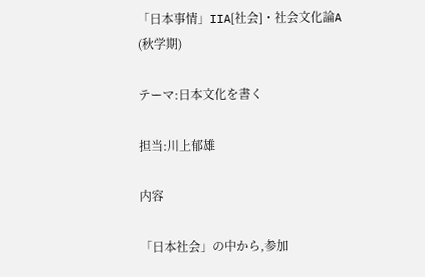「日本事情」IIA[社会]・社会文化論A (秋学期)

テーマ:日本文化を書く

担当:川上郁雄

内容

「日本社会」の中から,参加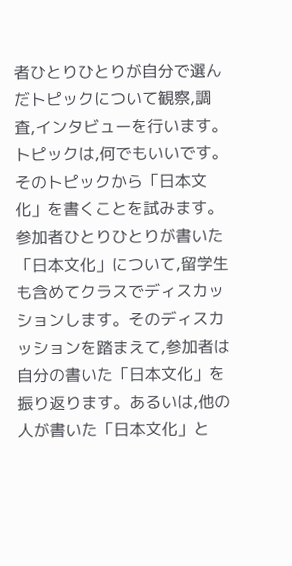者ひとりひとりが自分で選んだトピックについて観察,調査,インタビューを行います。トピックは,何でもいいです。そのトピックから「日本文化」を書くことを試みます。参加者ひとりひとりが書いた「日本文化」について,留学生も含めてクラスでディスカッションします。そのディスカッションを踏まえて,参加者は自分の書いた「日本文化」を振り返ります。あるいは,他の人が書いた「日本文化」と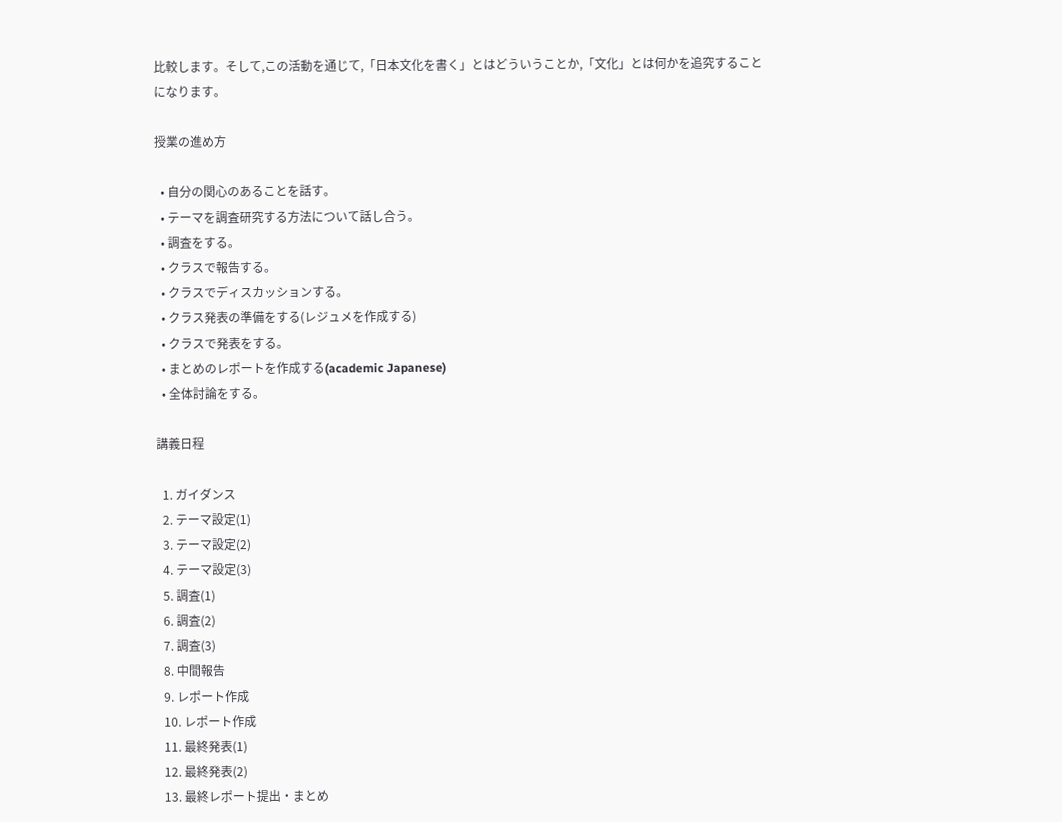比較します。そして,この活動を通じて,「日本文化を書く」とはどういうことか,「文化」とは何かを追究することになります。

授業の進め方

  • 自分の関心のあることを話す。
  • テーマを調査研究する方法について話し合う。
  • 調査をする。
  • クラスで報告する。
  • クラスでディスカッションする。
  • クラス発表の準備をする(レジュメを作成する)
  • クラスで発表をする。
  • まとめのレポートを作成する(academic Japanese)
  • 全体討論をする。

講義日程

  1. ガイダンス
  2. テーマ設定(1)
  3. テーマ設定(2)
  4. テーマ設定(3)
  5. 調査(1)
  6. 調査(2)
  7. 調査(3)
  8. 中間報告
  9. レポート作成
  10. レポート作成
  11. 最終発表(1)
  12. 最終発表(2)
  13. 最終レポート提出・まとめ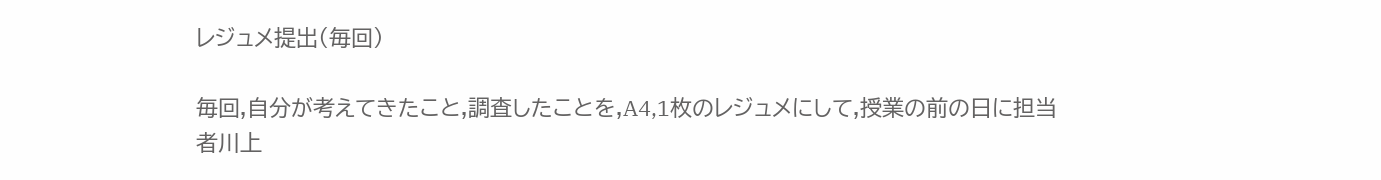レジュメ提出(毎回)

毎回,自分が考えてきたこと,調査したことを,A4,1枚のレジュメにして,授業の前の日に担当者川上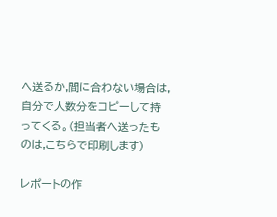へ送るか,間に合わない場合は,自分で人数分をコピーして持ってくる。(担当者へ送ったものは,こちらで印刷します)

レポートの作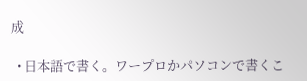成

  • 日本語で書く。ワープロかパソコンで書くこ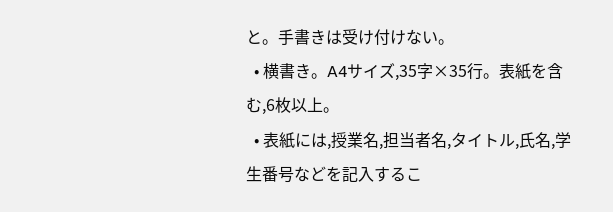と。手書きは受け付けない。
  • 横書き。A4サイズ,35字×35行。表紙を含む,6枚以上。
  • 表紙には,授業名,担当者名,タイトル,氏名,学生番号などを記入するこ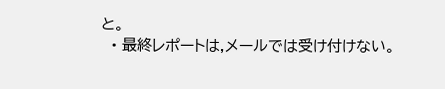と。
  • 最終レポートは,メールでは受け付けない。